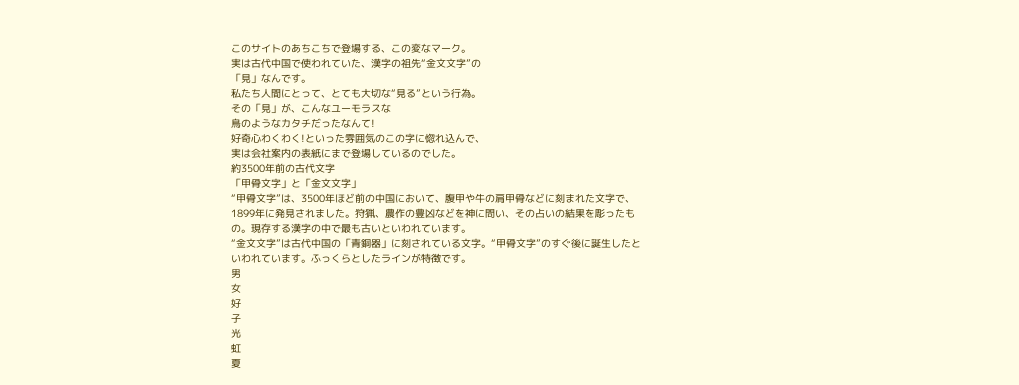このサイトのあちこちで登場する、この変なマーク。
実は古代中国で使われていた、漢字の祖先“金文文字”の
「見」なんです。
私たち人間にとって、とても大切な“見る”という行為。
その「見」が、こんなユーモラスな
鳥のようなカタチだったなんて!
好奇心わくわく!といった雰囲気のこの字に惚れ込んで、
実は会社案内の表紙にまで登場しているのでした。
約3500年前の古代文字
「甲骨文字」と「金文文字」
“甲骨文字”は、3500年ほど前の中国において、腹甲や牛の肩甲骨などに刻まれた文字で、1899年に発見されました。狩猟、農作の豊凶などを神に問い、その占いの結果を彫ったもの。現存する漢字の中で最も古いといわれています。
“金文文字”は古代中国の「青銅器」に刻されている文字。“甲骨文字”のすぐ後に誕生したといわれています。ふっくらとしたラインが特徴です。
男
女
好
子
光
虹
夏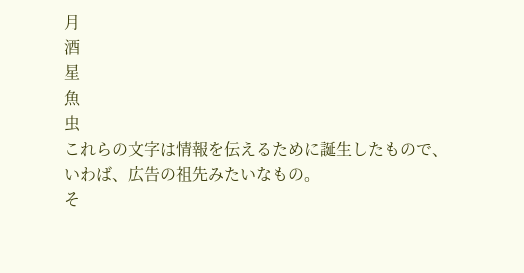月
酒
星
魚
虫
これらの文字は情報を伝えるために誕生したもので、
いわば、広告の祖先みたいなもの。
そ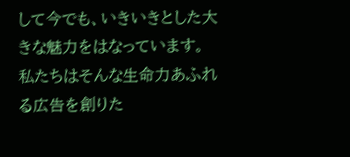して今でも、いきいきとした大きな魅力をはなっています。
私たちはそんな生命力あふれる広告を創りた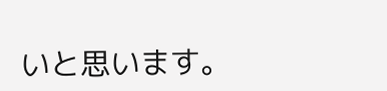いと思います。